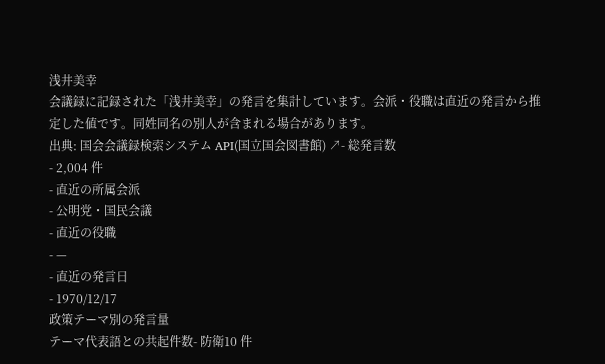浅井美幸
会議録に記録された「浅井美幸」の発言を集計しています。会派・役職は直近の発言から推定した値です。同姓同名の別人が含まれる場合があります。
出典: 国会会議録検索システム API(国立国会図書館) ↗- 総発言数
- 2,004 件
- 直近の所属会派
- 公明党・国民会議
- 直近の役職
- —
- 直近の発言日
- 1970/12/17
政策テーマ別の発言量
テーマ代表語との共起件数- 防衛10 件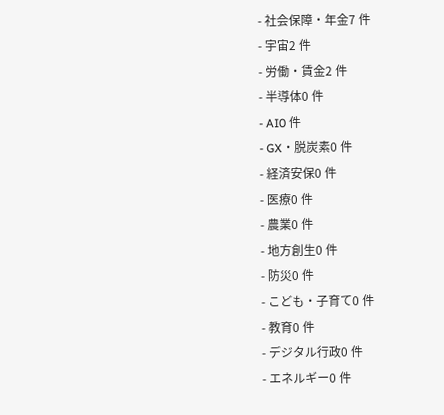- 社会保障・年金7 件
- 宇宙2 件
- 労働・賃金2 件
- 半導体0 件
- AI0 件
- GX・脱炭素0 件
- 経済安保0 件
- 医療0 件
- 農業0 件
- 地方創生0 件
- 防災0 件
- こども・子育て0 件
- 教育0 件
- デジタル行政0 件
- エネルギー0 件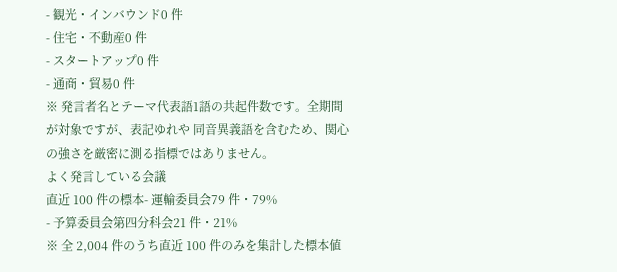- 観光・インバウンド0 件
- 住宅・不動産0 件
- スタートアップ0 件
- 通商・貿易0 件
※ 発言者名とテーマ代表語1語の共起件数です。全期間が対象ですが、表記ゆれや 同音異義語を含むため、関心の強さを厳密に測る指標ではありません。
よく発言している会議
直近 100 件の標本- 運輸委員会79 件・79%
- 予算委員会第四分科会21 件・21%
※ 全 2,004 件のうち直近 100 件のみを集計した標本値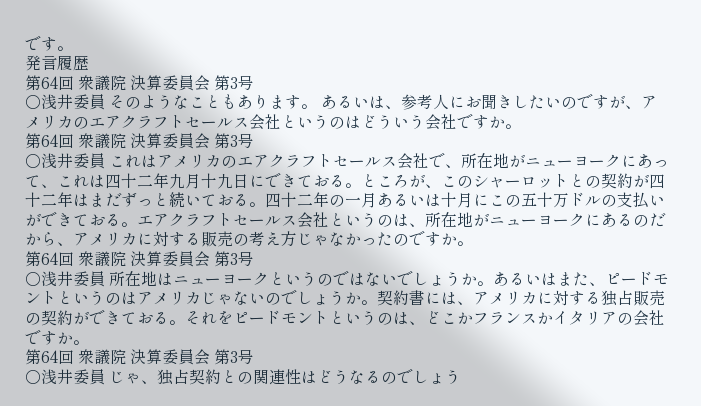です。
発言履歴
第64回 衆議院 決算委員会 第3号
○浅井委員 そのようなこともあります。 あるいは、参考人にお聞きしたいのですが、アメリカのエアクラフトセールス会社というのはどういう会社ですか。
第64回 衆議院 決算委員会 第3号
○浅井委員 これはアメリカのエアクラフトセールス会社で、所在地がニューヨークにあって、これは四十二年九月十九日にできておる。ところが、このシャーロットとの契約が四十二年はまだずっと続いておる。四十二年の一月あるいは十月にこの五十万ドルの支払いができておる。エアクラフトセールス会社というのは、所在地がニューヨークにあるのだから、アメリカに対する販売の考え方じゃなかったのですか。
第64回 衆議院 決算委員会 第3号
○浅井委員 所在地はニューヨークというのではないでしょうか。あるいはまた、ピードモントというのはアメリカじゃないのでしょうか。契約書には、アメリカに対する独占販売の契約ができておる。それをピードモントというのは、どこかフランスかイタリアの会社ですか。
第64回 衆議院 決算委員会 第3号
○浅井委員 じゃ、独占契約との関連性はどうなるのでしょう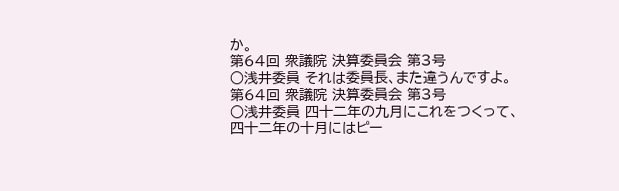か。
第64回 衆議院 決算委員会 第3号
○浅井委員 それは委員長、また違うんですよ。
第64回 衆議院 決算委員会 第3号
○浅井委員 四十二年の九月にこれをつくって、四十二年の十月にはピー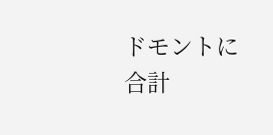ドモントに合計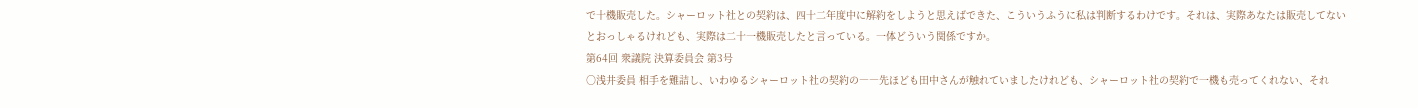で十機販売した。シャーロット社との契約は、四十二年度中に解約をしようと思えばできた、こういうふうに私は判断するわけです。それは、実際あなたは販売してないとおっしゃるけれども、実際は二十一機販売したと言っている。一体どういう関係ですか。
第64回 衆議院 決算委員会 第3号
○浅井委員 相手を難詰し、いわゆるシャーロット社の契約の――先ほども田中さんが触れていましたけれども、シャーロット社の契約で一機も売ってくれない、それ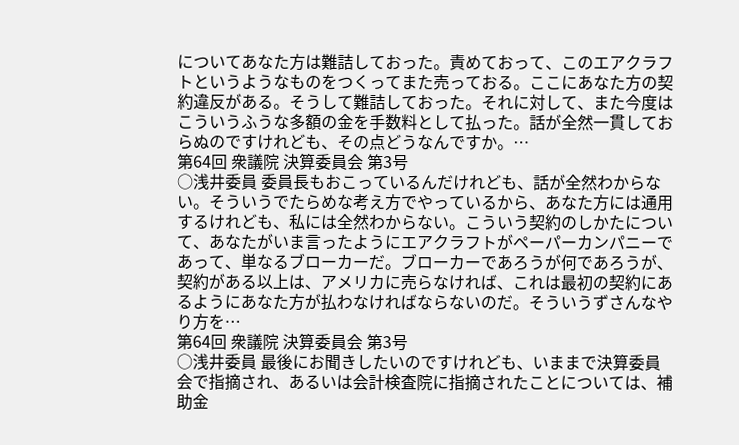についてあなた方は難詰しておった。責めておって、このエアクラフトというようなものをつくってまた売っておる。ここにあなた方の契約違反がある。そうして難詰しておった。それに対して、また今度はこういうふうな多額の金を手数料として払った。話が全然一貫しておらぬのですけれども、その点どうなんですか。…
第64回 衆議院 決算委員会 第3号
○浅井委員 委員長もおこっているんだけれども、話が全然わからない。そういうでたらめな考え方でやっているから、あなた方には通用するけれども、私には全然わからない。こういう契約のしかたについて、あなたがいま言ったようにエアクラフトがペーパーカンパニーであって、単なるブローカーだ。ブローカーであろうが何であろうが、契約がある以上は、アメリカに売らなければ、これは最初の契約にあるようにあなた方が払わなければならないのだ。そういうずさんなやり方を…
第64回 衆議院 決算委員会 第3号
○浅井委員 最後にお聞きしたいのですけれども、いままで決算委員会で指摘され、あるいは会計検査院に指摘されたことについては、補助金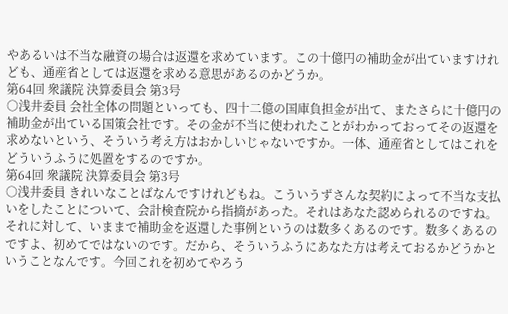やあるいは不当な融資の場合は返還を求めています。この十億円の補助金が出ていますけれども、通産省としては返還を求める意思があるのかどうか。
第64回 衆議院 決算委員会 第3号
○浅井委員 会社全体の問題といっても、四十二億の国庫負担金が出て、またさらに十億円の補助金が出ている国策会社です。その金が不当に使われたことがわかっておってその返還を求めないという、そういう考え方はおかしいじゃないですか。一体、通産省としてはこれをどういうふうに処置をするのですか。
第64回 衆議院 決算委員会 第3号
○浅井委員 きれいなことばなんですけれどもね。こういうずさんな契約によって不当な支払いをしたことについて、会計検査院から指摘があった。それはあなた認められるのですね。それに対して、いままで補助金を返還した事例というのは数多くあるのです。数多くあるのですよ、初めてではないのです。だから、そういうふうにあなた方は考えておるかどうかということなんです。今回これを初めてやろう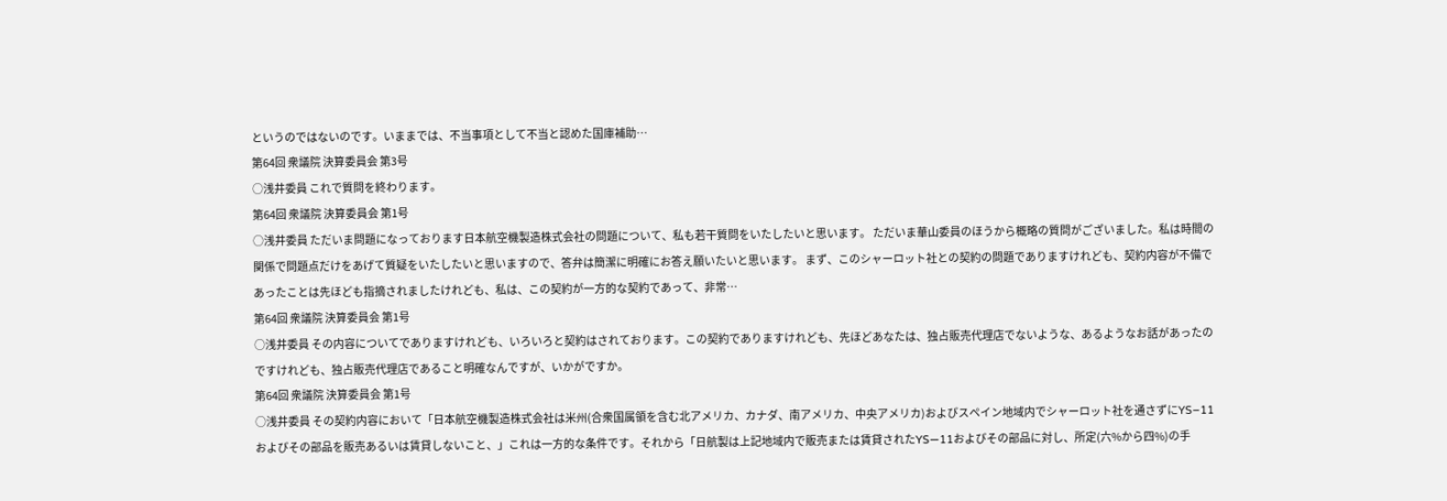というのではないのです。いままでは、不当事項として不当と認めた国庫補助…
第64回 衆議院 決算委員会 第3号
○浅井委員 これで質問を終わります。
第64回 衆議院 決算委員会 第1号
○浅井委員 ただいま問題になっております日本航空機製造株式会社の問題について、私も若干質問をいたしたいと思います。 ただいま華山委員のほうから概略の質問がございました。私は時間の関係で問題点だけをあげて質疑をいたしたいと思いますので、答弁は簡潔に明確にお答え願いたいと思います。 まず、このシャーロット社との契約の問題でありますけれども、契約内容が不備であったことは先ほども指摘されましたけれども、私は、この契約が一方的な契約であって、非常…
第64回 衆議院 決算委員会 第1号
○浅井委員 その内容についてでありますけれども、いろいろと契約はされております。この契約でありますけれども、先ほどあなたは、独占販売代理店でないような、あるようなお話があったのですけれども、独占販売代理店であること明確なんですが、いかがですか。
第64回 衆議院 決算委員会 第1号
○浅井委員 その契約内容において「日本航空機製造株式会社は米州(合衆国属領を含む北アメリカ、カナダ、南アメリカ、中央アメリカ)およびスペイン地域内でシャーロット社を通さずにYS−11およびその部品を販売あるいは賃貸しないこと、」これは一方的な条件です。それから「日航製は上記地域内で販売または賃貸されたYS—11およびその部品に対し、所定(六%から四%)の手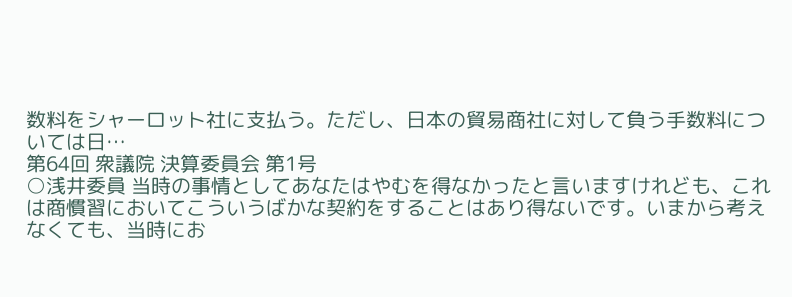数料をシャーロット社に支払う。ただし、日本の貿易商社に対して負う手数料については日…
第64回 衆議院 決算委員会 第1号
○浅井委員 当時の事情としてあなたはやむを得なかったと言いますけれども、これは商慣習においてこういうばかな契約をすることはあり得ないです。いまから考えなくても、当時にお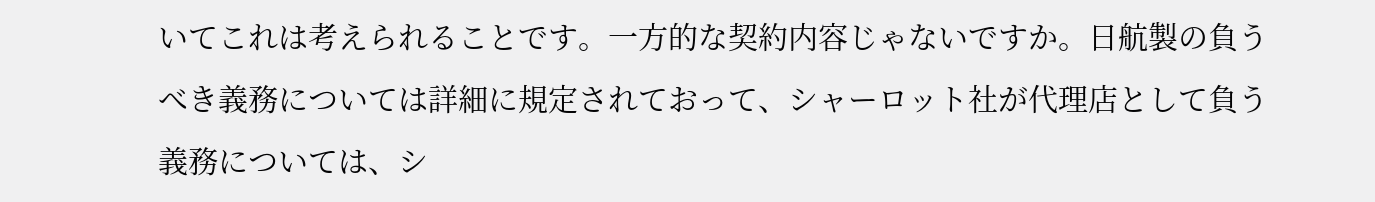いてこれは考えられることです。一方的な契約内容じゃないですか。日航製の負うべき義務については詳細に規定されておって、シャーロット社が代理店として負う義務については、シ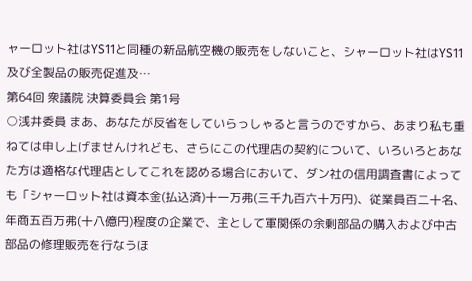ャーロット社はYS11と同種の新品航空機の販売をしないこと、シャーロット社はYS11及び全製品の販売促進及…
第64回 衆議院 決算委員会 第1号
○浅井委員 まあ、あなたが反省をしていらっしゃると言うのですから、あまり私も重ねては申し上げませんけれども、さらにこの代理店の契約について、いろいろとあなた方は適格な代理店としてこれを認める場合において、ダン社の信用調査書によっても「シャーロット社は資本金(払込済)十一万弗(三千九百六十万円)、従業員百二十名、年商五百万弗(十八億円)程度の企業で、主として軍関係の余剰部品の購入および中古部品の修理販売を行なうほ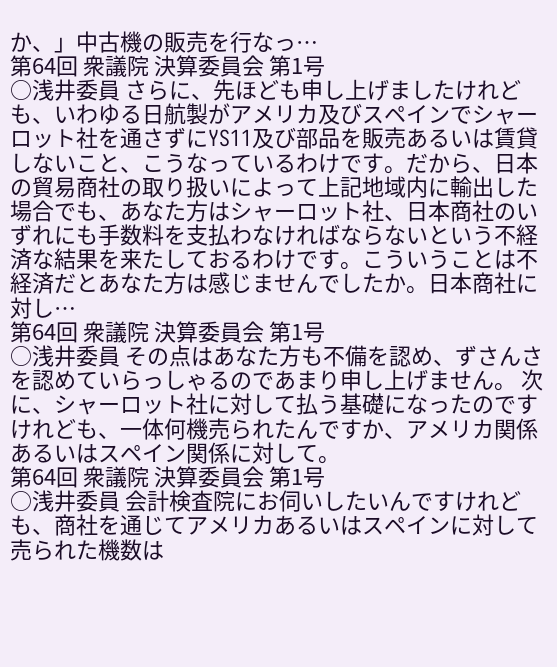か、」中古機の販売を行なっ…
第64回 衆議院 決算委員会 第1号
○浅井委員 さらに、先ほども申し上げましたけれども、いわゆる日航製がアメリカ及びスペインでシャーロット社を通さずにYS11及び部品を販売あるいは賃貸しないこと、こうなっているわけです。だから、日本の貿易商社の取り扱いによって上記地域内に輸出した場合でも、あなた方はシャーロット社、日本商社のいずれにも手数料を支払わなければならないという不経済な結果を来たしておるわけです。こういうことは不経済だとあなた方は感じませんでしたか。日本商社に対し…
第64回 衆議院 決算委員会 第1号
○浅井委員 その点はあなた方も不備を認め、ずさんさを認めていらっしゃるのであまり申し上げません。 次に、シャーロット社に対して払う基礎になったのですけれども、一体何機売られたんですか、アメリカ関係あるいはスペイン関係に対して。
第64回 衆議院 決算委員会 第1号
○浅井委員 会計検査院にお伺いしたいんですけれども、商社を通じてアメリカあるいはスペインに対して売られた機数は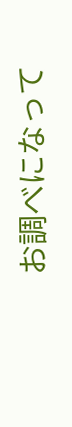お調べになって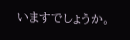いますでしょうか。